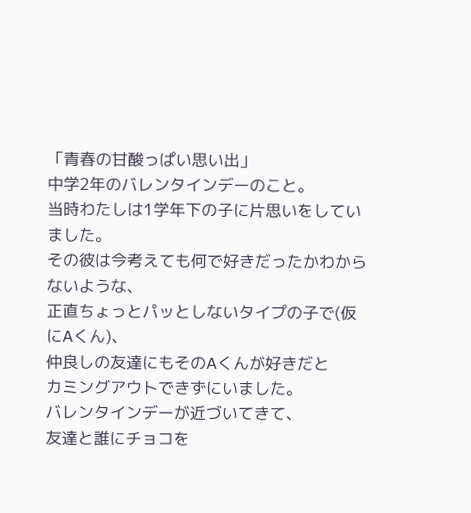「青春の甘酸っぱい思い出」
中学2年のバレンタインデーのこと。
当時わたしは1学年下の子に片思いをしていました。
その彼は今考えても何で好きだったかわからないような、
正直ちょっとパッとしないタイプの子で(仮にAくん)、
仲良しの友達にもそのAくんが好きだと
カミングアウトできずにいました。
バレンタインデーが近づいてきて、
友達と誰にチョコを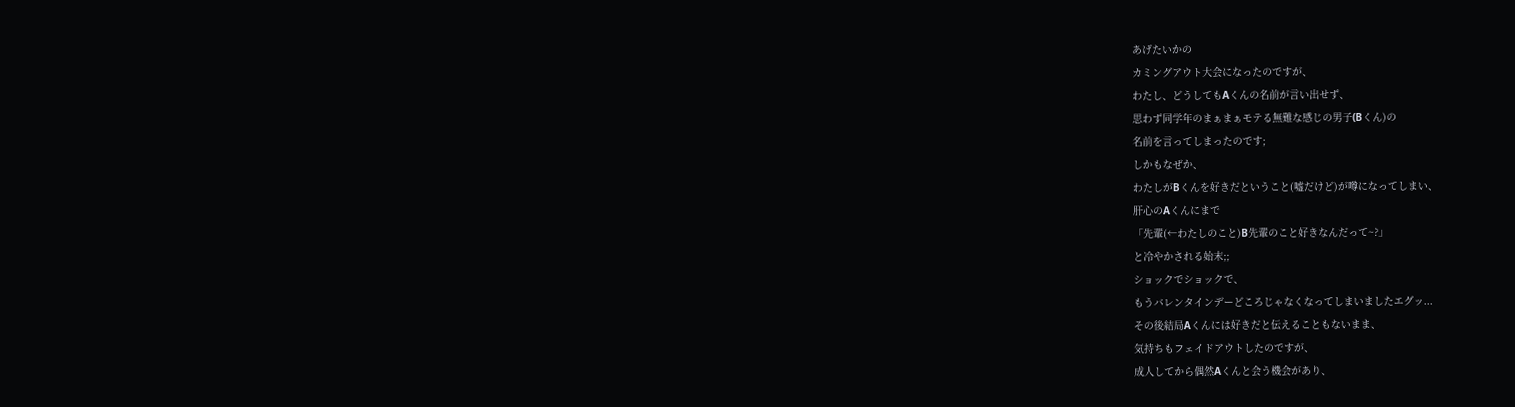あげたいかの
カミングアウト大会になったのですが、
わたし、どうしてもAくんの名前が言い出せず、
思わず同学年のまぁまぁモテる無難な感じの男子(Bくん)の
名前を言ってしまったのです;
しかもなぜか、
わたしがBくんを好きだということ(嘘だけど)が噂になってしまい、
肝心のAくんにまで
「先輩(←わたしのこと)B先輩のこと好きなんだって~?」
と冷やかされる始末;;
ショックでショックで、
もうバレンタインデーどころじゃなくなってしまいましたエグッ...
その後結局Aくんには好きだと伝えることもないまま、
気持ちもフェイドアウトしたのですが、
成人してから偶然Aくんと会う機会があり、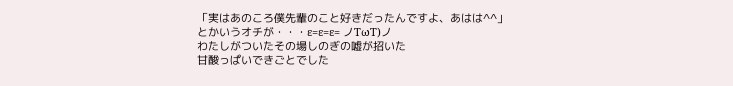「実はあのころ僕先輩のこと好きだったんですよ、あはは^^」
とかいうオチが・・・ε=ε=ε= ノTωT)ノ
わたしがついたその場しのぎの嘘が招いた
甘酸っぱいできごとでした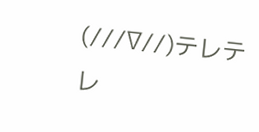(///∇//)テレテレ